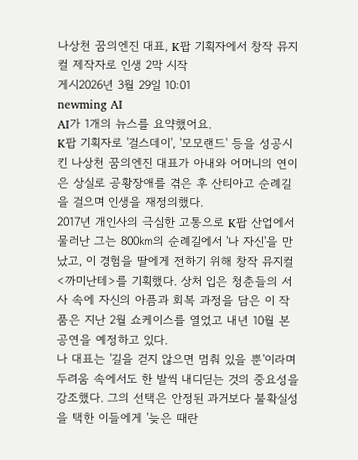나상천 꿈의엔진 대표, K팝 기획자에서 창작 뮤지컬 제작자로 인생 2막 시작
게시2026년 3월 29일 10:01
newming AI
AI가 1개의 뉴스를 요약했어요.
K팝 기획자로 '걸스데이', '모모랜드' 등을 성공시킨 나상천 꿈의엔진 대표가 아내와 어머니의 연이은 상실로 공황장애를 겪은 후 산티아고 순례길을 걸으며 인생을 재정의했다.
2017년 개인사의 극심한 고통으로 K팝 산업에서 물러난 그는 800㎞의 순례길에서 '나 자신'을 만났고, 이 경험을 딸에게 전하기 위해 창작 뮤지컬 <까미난테>를 기획했다. 상처 입은 청춘들의 서사 속에 자신의 아픔과 회복 과정을 담은 이 작품은 지난 2월 쇼케이스를 열었고 내년 10월 본 공연을 예정하고 있다.
나 대표는 '길을 걷지 않으면 멈춰 있을 뿐'이라며 두려움 속에서도 한 발씩 내디딛는 것의 중요성을 강조했다. 그의 선택은 안정된 과거보다 불확실성을 택한 이들에게 '늦은 때란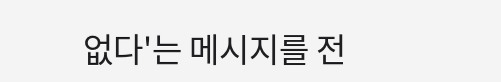없다'는 메시지를 전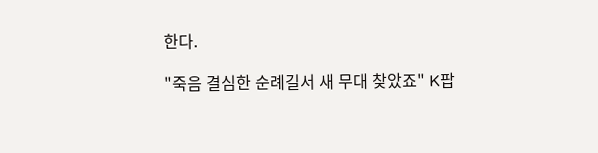한다.

"죽음 결심한 순례길서 새 무대 찾았죠" K팝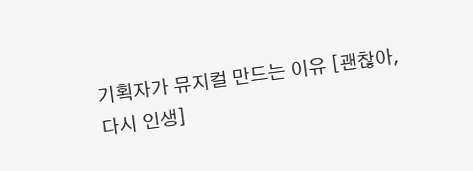기획자가 뮤지컬 만드는 이유 [괜찮아, 다시 인생]